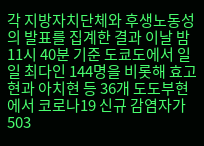각 지방자치단체와 후생노동성의 발표를 집계한 결과 이날 밤 11시 40분 기준 도쿄도에서 일일 최다인 144명을 비롯해 효고현과 아치현 등 36개 도도부현에서 코로나19 신규 감염자가 503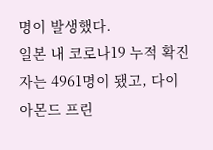명이 발생했다.
일본 내 코로나19 누적 확진자는 4961명이 됐고, 다이아몬드 프린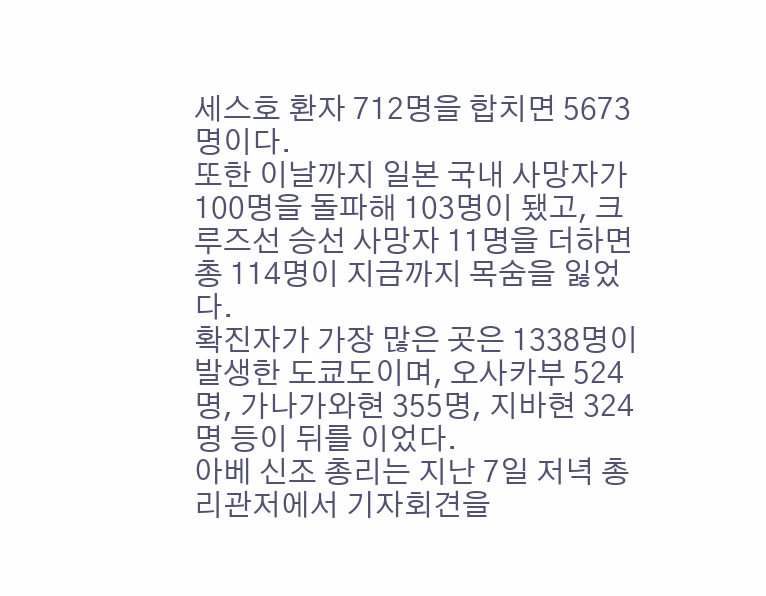세스호 환자 712명을 합치면 5673명이다.
또한 이날까지 일본 국내 사망자가 100명을 돌파해 103명이 됐고, 크루즈선 승선 사망자 11명을 더하면 총 114명이 지금까지 목숨을 잃었다.
확진자가 가장 많은 곳은 1338명이 발생한 도쿄도이며, 오사카부 524명, 가나가와현 355명, 지바현 324명 등이 뒤를 이었다.
아베 신조 총리는 지난 7일 저녁 총리관저에서 기자회견을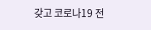갖고 코로나19 전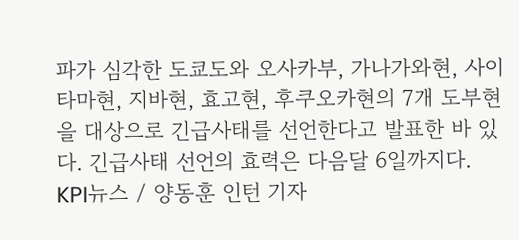파가 심각한 도쿄도와 오사카부, 가나가와현, 사이타마현, 지바현, 효고현, 후쿠오카현의 7개 도부현을 대상으로 긴급사태를 선언한다고 발표한 바 있다. 긴급사태 선언의 효력은 다음달 6일까지다.
KPI뉴스 / 양동훈 인턴 기자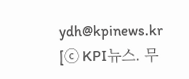ydh@kpinews.kr
[ⓒ KPI뉴스. 무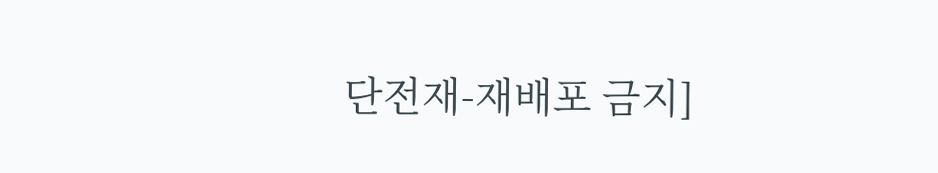단전재-재배포 금지]